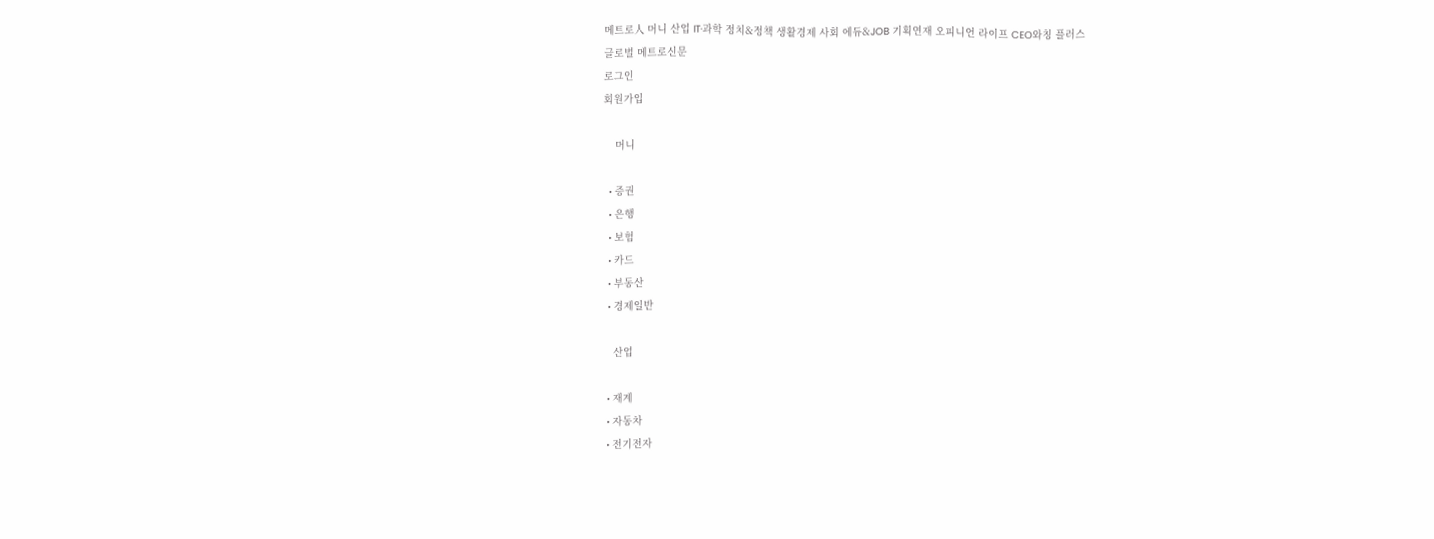메트로人 머니 산업 IT·과학 정치&정책 생활경제 사회 에듀&JOB 기획연재 오피니언 라이프 CEO와칭 플러스
글로벌 메트로신문
로그인
회원가입

    머니

  • 증권
  • 은행
  • 보험
  • 카드
  • 부동산
  • 경제일반

    산업

  • 재계
  • 자동차
  • 전기전자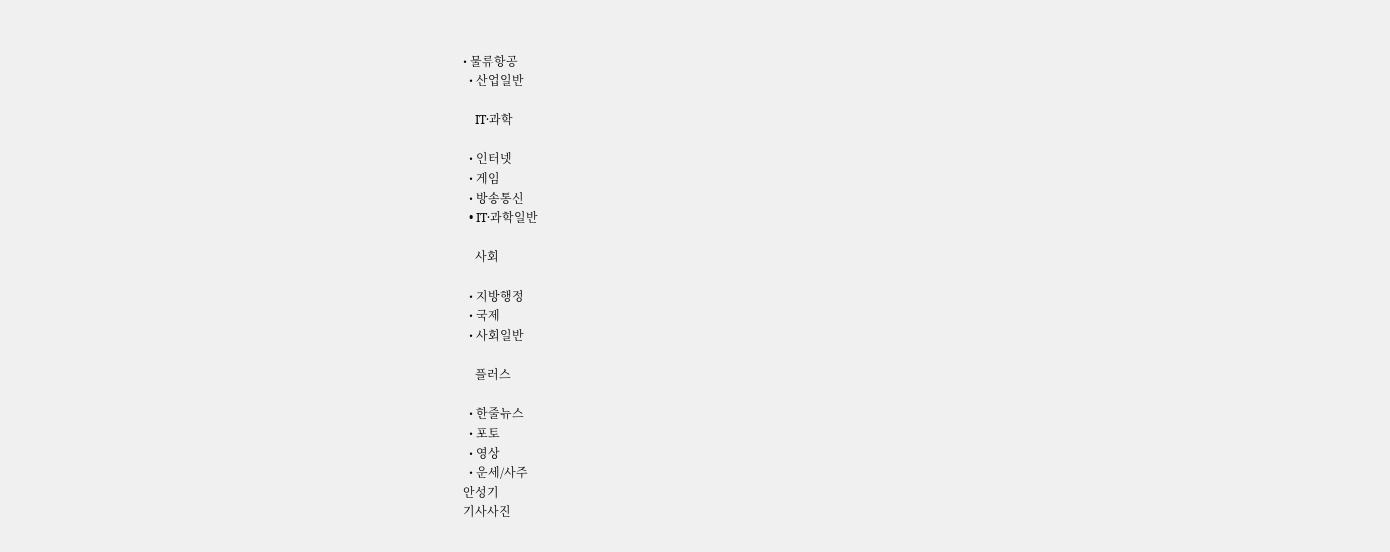• 물류항공
  • 산업일반

    IT·과학

  • 인터넷
  • 게임
  • 방송통신
  • IT·과학일반

    사회

  • 지방행정
  • 국제
  • 사회일반

    플러스

  • 한줄뉴스
  • 포토
  • 영상
  • 운세/사주
안성기
기사사진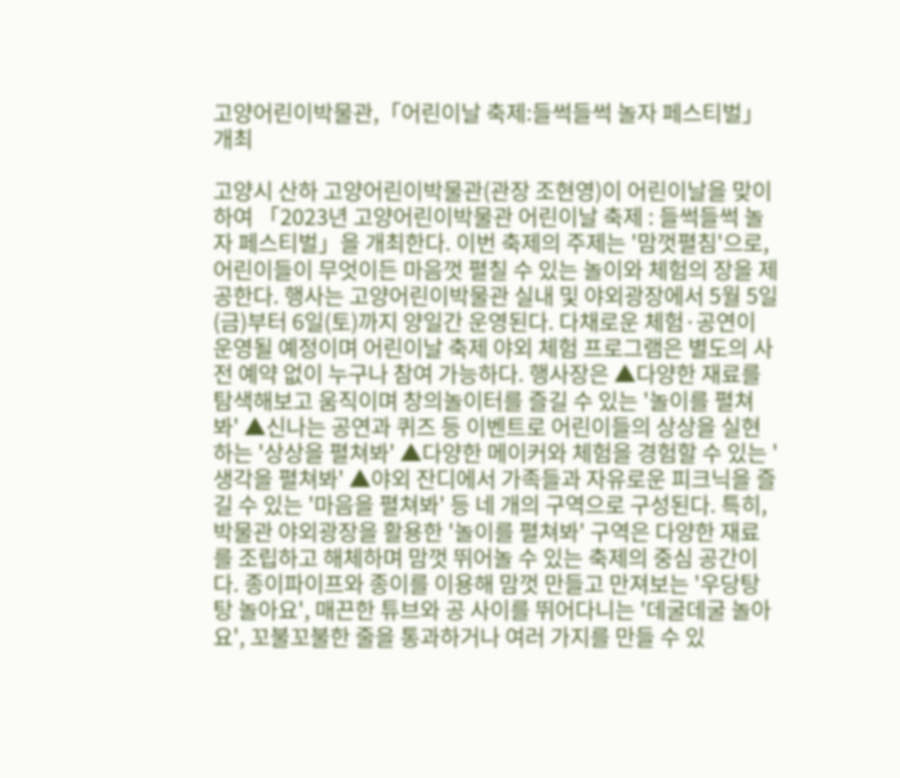고양어린이박물관,「어린이날 축제:들썩들썩 놀자 페스티벌」개최

고양시 산하 고양어린이박물관(관장 조현영)이 어린이날을 맞이하여 「2023년 고양어린이박물관 어린이날 축제 : 들썩들썩 놀자 페스티벌」을 개최한다. 이번 축제의 주제는 '맘껏펼침'으로, 어린이들이 무엇이든 마음껏 펼칠 수 있는 놀이와 체험의 장을 제공한다. 행사는 고양어린이박물관 실내 및 야외광장에서 5월 5일(금)부터 6일(토)까지 양일간 운영된다. 다채로운 체험·공연이 운영될 예정이며 어린이날 축제 야외 체험 프로그램은 별도의 사전 예약 없이 누구나 참여 가능하다. 행사장은 ▲다양한 재료를 탐색해보고 움직이며 창의놀이터를 즐길 수 있는 '놀이를 펼쳐봐' ▲신나는 공연과 퀴즈 등 이벤트로 어린이들의 상상을 실현하는 '상상을 펼쳐봐' ▲다양한 메이커와 체험을 경험할 수 있는 '생각을 펼쳐봐' ▲야외 잔디에서 가족들과 자유로운 피크닉을 즐길 수 있는 '마음을 펼쳐봐' 등 네 개의 구역으로 구성된다. 특히, 박물관 야외광장을 활용한 '놀이를 펼쳐봐' 구역은 다양한 재료를 조립하고 해체하며 맘껏 뛰어놀 수 있는 축제의 중심 공간이다. 종이파이프와 종이를 이용해 맘껏 만들고 만져보는 '우당탕탕 놀아요', 매끈한 튜브와 공 사이를 뛰어다니는 '데굴데굴 놀아요', 꼬불꼬불한 줄을 통과하거나 여러 가지를 만들 수 있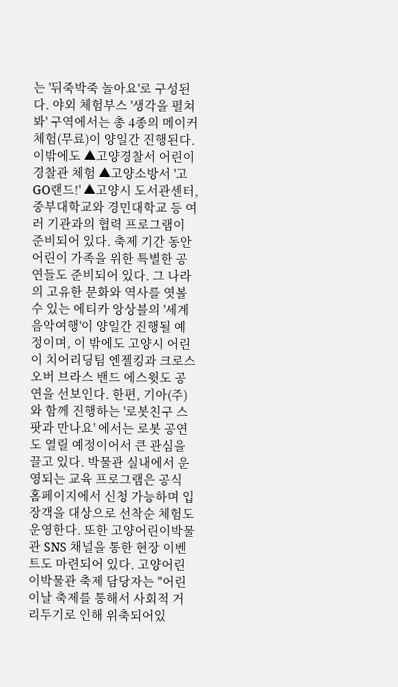는 '뒤죽박죽 놀아요'로 구성된다. 야외 체험부스 '생각을 펼쳐봐' 구역에서는 총 4종의 메이커 체험(무료)이 양일간 진행된다. 이밖에도 ▲고양경찰서 어린이 경찰관 체험 ▲고양소방서 '고GO랜드!' ▲고양시 도서관센터, 중부대학교와 경민대학교 등 여러 기관과의 협력 프로그램이 준비되어 있다. 축제 기간 동안 어린이 가족을 위한 특별한 공연들도 준비되어 있다. 그 나라의 고유한 문화와 역사를 엿볼 수 있는 에티카 앙상블의 '세계음악여행'이 양일간 진행될 예정이며, 이 밖에도 고양시 어린이 치어리딩팀 엔젤킹과 크로스오버 브라스 밴드 에스윗도 공연을 선보인다. 한편, 기아(주)와 함께 진행하는 '로봇친구 스팟과 만나요' 에서는 로봇 공연도 열릴 예정이어서 큰 관심을 끌고 있다. 박물관 실내에서 운영되는 교육 프로그램은 공식 홈페이지에서 신청 가능하며 입장객을 대상으로 선착순 체험도 운영한다. 또한 고양어린이박물관 SNS 채널을 통한 현장 이벤트도 마련되어 있다. 고양어린이박물관 축제 담당자는 "어린이날 축제를 통해서 사회적 거리두기로 인해 위축되어있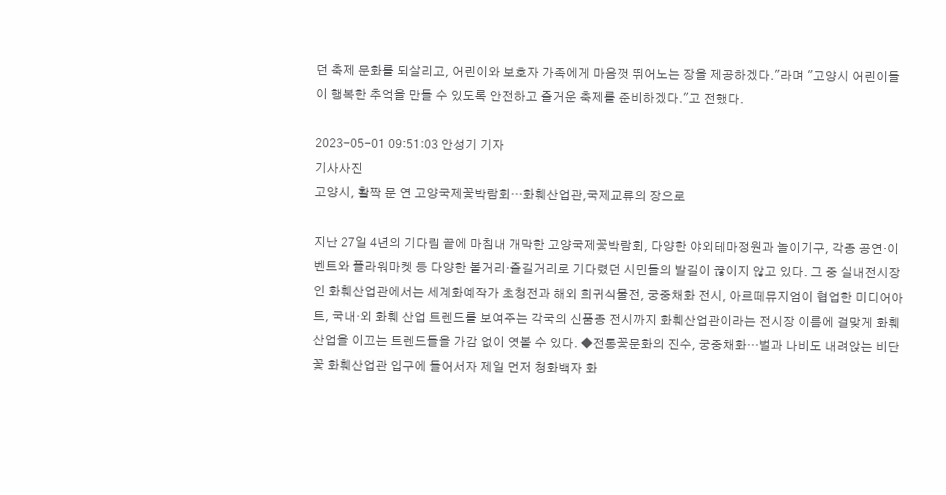던 축제 문화를 되살리고, 어린이와 보호자 가족에게 마음껏 뛰어노는 장을 제공하겠다."라며 "고양시 어린이들이 행복한 추억을 만들 수 있도록 안전하고 즐거운 축제를 준비하겠다."고 전했다.

2023-05-01 09:51:03 안성기 기자
기사사진
고양시, 활짝 문 연 고양국제꽃박람회…화훼산업관,국제교류의 장으로

지난 27일 4년의 기다림 끝에 마침내 개막한 고양국제꽃박람회, 다양한 야외테마정원과 놀이기구, 각종 공연·이벤트와 플라워마켓 등 다양한 볼거리·즐길거리로 기다렸던 시민들의 발길이 끊이지 않고 있다. 그 중 실내전시장인 화훼산업관에서는 세계화예작가 초청전과 해외 희귀식물전, 궁중채화 전시, 아르떼뮤지엄이 협업한 미디어아트, 국내·외 화훼 산업 트렌드를 보여주는 각국의 신품종 전시까지 화훼산업관이라는 전시장 이름에 걸맞게 화훼산업을 이끄는 트렌드들을 가감 없이 엿볼 수 있다. ◆전통꽃문화의 진수, 궁중채화…벌과 나비도 내려앉는 비단꽃 화훼산업관 입구에 들어서자 제일 먼저 청화백자 화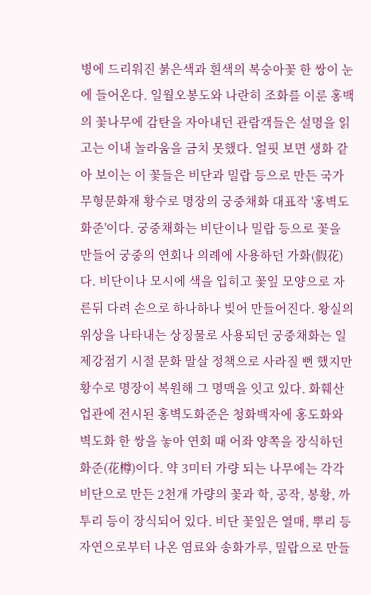병에 드리워진 붉은색과 흰색의 복숭아꽃 한 쌍이 눈에 들어온다. 일월오봉도와 나란히 조화를 이룬 홍백의 꽃나무에 감탄을 자아내던 관람객들은 설명을 읽고는 이내 놀라움을 금치 못했다. 얼핏 보면 생화 같아 보이는 이 꽃들은 비단과 밀랍 등으로 만든 국가무형문화재 황수로 명장의 궁중채화 대표작 '홍벽도화준'이다. 궁중채화는 비단이나 밀랍 등으로 꽃을 만들어 궁중의 연회나 의례에 사용하던 가화(假花)다. 비단이나 모시에 색을 입히고 꽃잎 모양으로 자른뒤 다려 손으로 하나하나 빚어 만들어진다. 왕실의 위상을 나타내는 상징물로 사용되던 궁중채화는 일제강점기 시절 문화 말살 정책으로 사라질 뻔 했지만 황수로 명장이 복원해 그 명맥을 잇고 있다. 화훼산업관에 전시된 홍벽도화준은 청화백자에 홍도화와 벽도화 한 쌍을 놓아 연회 때 어좌 양쪽을 장식하던 화준(花樽)이다. 약 3미터 가량 되는 나무에는 각각 비단으로 만든 2천개 가량의 꽃과 학, 공작, 봉황, 까투리 등이 장식되어 있다. 비단 꽃잎은 열매, 뿌리 등 자연으로부터 나온 염료와 송화가루, 밀랍으로 만들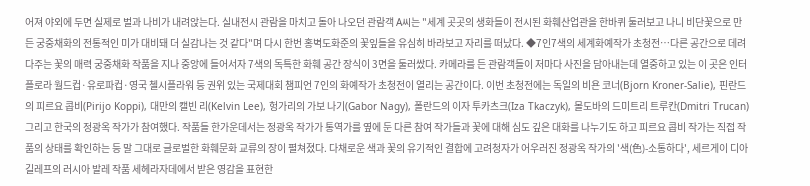어져 야외에 두면 실제로 벌과 나비가 내려앉는다. 실내전시 관람을 마치고 돌아 나오던 관람객 A씨는 "세계 곳곳의 생화들이 전시된 화훼산업관을 한바퀴 둘러보고 나니 비단꽃으로 만든 궁중채화의 전통적인 미가 대비돼 더 실감나는 것 같다"며 다시 한번 홍벽도화준의 꽃잎들을 유심히 바라보고 자리를 떠났다. ◆7인7색의 세계화예작가 초청전…다른 공간으로 데려다주는 꽃의 매력 궁중채화 작품을 지나 중앙에 들어서자 7색의 독특한 화훼 공간 장식이 3면을 둘러쌌다. 카메라를 든 관람객들이 저마다 사진을 담아내는데 열중하고 있는 이 곳은 인터플로라 월드컵·유로파컵·영국 첼시플라워 등 권위 있는 국제대회 챔피언 7인의 화예작가 초청전이 열리는 공간이다. 이번 초청전에는 독일의 비욘 코너(Bjorn Kroner-Salie), 핀란드의 피르요 콥비(Pirijo Koppi), 대만의 캘빈 리(Kelvin Lee), 헝가리의 가보 나기(Gabor Nagy), 폴란드의 이자 투카츠크(Iza Tkaczyk), 몰도바의 드미트리 트루칸(Dmitri Trucan) 그리고 한국의 정광옥 작가가 참여했다. 작품들 한가운데서는 정광옥 작가가 통역가를 옆에 둔 다른 참여 작가들과 꽃에 대해 심도 깊은 대화를 나누기도 하고 피르요 콥비 작가는 직접 작품의 상태를 확인하는 등 말 그대로 글로벌한 화훼문화 교류의 장이 펼쳐졌다. 다채로운 색과 꽃의 유기적인 결합에 고려청자가 어우러진 정광옥 작가의 '색(色)-소통하다', 세르게이 디아길레프의 러시아 발레 작품 세헤라자데에서 받은 영감을 표현한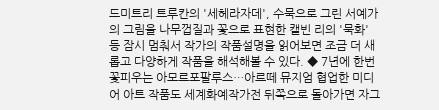드미트리 트루칸의 '세헤라자데', 수묵으로 그린 서예가의 그림을 나무껍질과 꽃으로 표현한 캘빈 리의 '묵화' 등 잠시 멈춰서 작가의 작품설명을 읽어보면 조금 더 새롭고 다양하게 작품을 해석해볼 수 있다. ◆ 7년에 한번 꽃피우는 아모르포팔루스…아르떼 뮤지엄 협업한 미디어 아트 작품도 세계화예작가전 뒤쪽으로 돌아가면 자그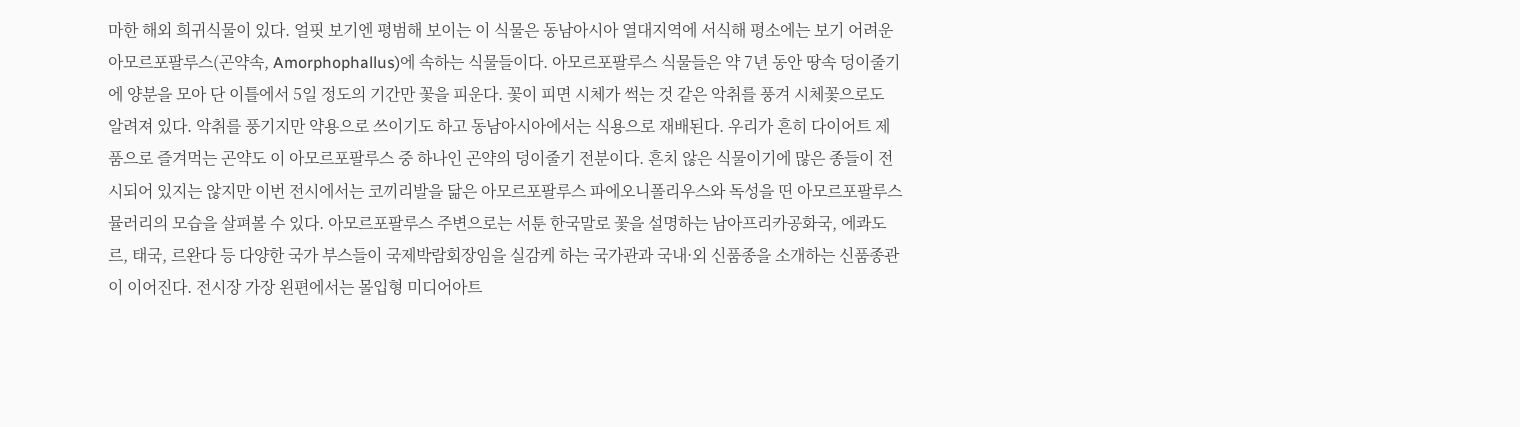마한 해외 희귀식물이 있다. 얼핏 보기엔 평범해 보이는 이 식물은 동남아시아 열대지역에 서식해 평소에는 보기 어려운 아모르포팔루스(곤약속, Amorphophallus)에 속하는 식물들이다. 아모르포팔루스 식물들은 약 7년 동안 땅속 덩이줄기에 양분을 모아 단 이틀에서 5일 정도의 기간만 꽃을 피운다. 꽃이 피면 시체가 썩는 것 같은 악취를 풍겨 시체꽃으로도 알려져 있다. 악취를 풍기지만 약용으로 쓰이기도 하고 동남아시아에서는 식용으로 재배된다. 우리가 흔히 다이어트 제품으로 즐겨먹는 곤약도 이 아모르포팔루스 중 하나인 곤약의 덩이줄기 전분이다. 흔치 않은 식물이기에 많은 종들이 전시되어 있지는 않지만 이번 전시에서는 코끼리발을 닮은 아모르포팔루스 파에오니폴리우스와 독성을 띤 아모르포팔루스 뮬러리의 모습을 살펴볼 수 있다. 아모르포팔루스 주변으로는 서툰 한국말로 꽃을 설명하는 남아프리카공화국, 에콰도르, 태국, 르완다 등 다양한 국가 부스들이 국제박람회장임을 실감케 하는 국가관과 국내·외 신품종을 소개하는 신품종관이 이어진다. 전시장 가장 왼편에서는 몰입형 미디어아트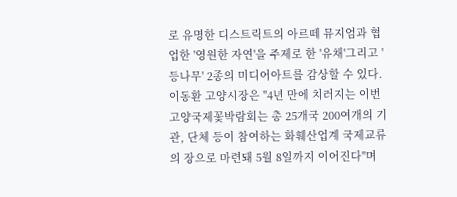로 유명한 디스트릭트의 아르떼 뮤지엄과 협업한 '영원한 자연'을 주제로 한 '유채'그리고 '등나무' 2종의 미디어아트를 감상할 수 있다. 이동환 고양시장은 "4년 만에 치러지는 이번 고양국제꽃박람회는 총 25개국 200여개의 기관, 단체 등이 참여하는 화훼산업계 국제교류의 장으로 마련돼 5월 8일까지 이어진다"며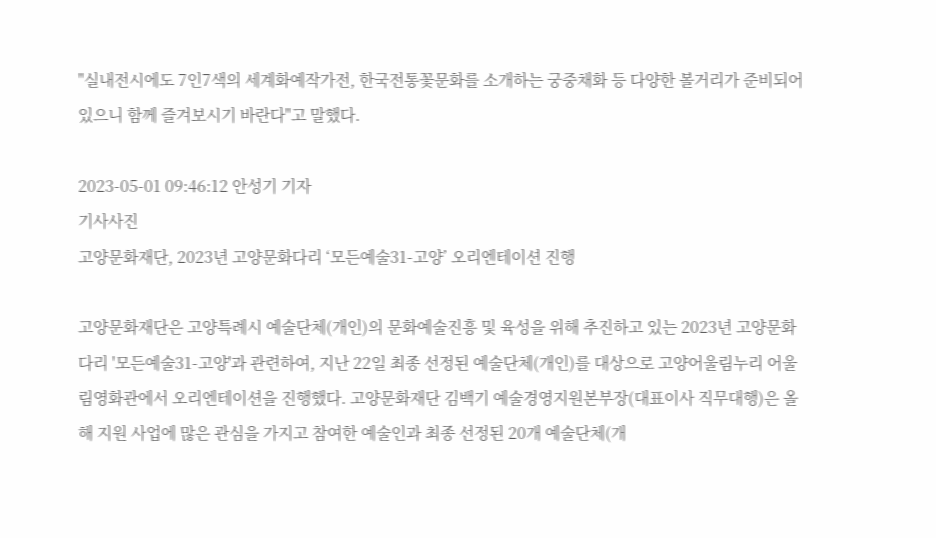"실내전시에도 7인7색의 세계화예작가전, 한국전통꽃문화를 소개하는 궁중채화 등 다양한 볼거리가 준비되어 있으니 함께 즐겨보시기 바란다"고 말했다.

2023-05-01 09:46:12 안성기 기자
기사사진
고양문화재단, 2023년 고양문화다리 ‘모든예술31-고양’ 오리엔테이션 진행

고양문화재단은 고양특례시 예술단체(개인)의 문화예술진흥 및 육성을 위해 추진하고 있는 2023년 고양문화다리 '모든예술31-고양'과 관련하여, 지난 22일 최종 선정된 예술단체(개인)를 대상으로 고양어울림누리 어울림영화관에서 오리엔테이션을 진행했다. 고양문화재단 김백기 예술경영지원본부장(대표이사 직무대행)은 올해 지원 사업에 많은 관심을 가지고 참여한 예술인과 최종 선정된 20개 예술단체(개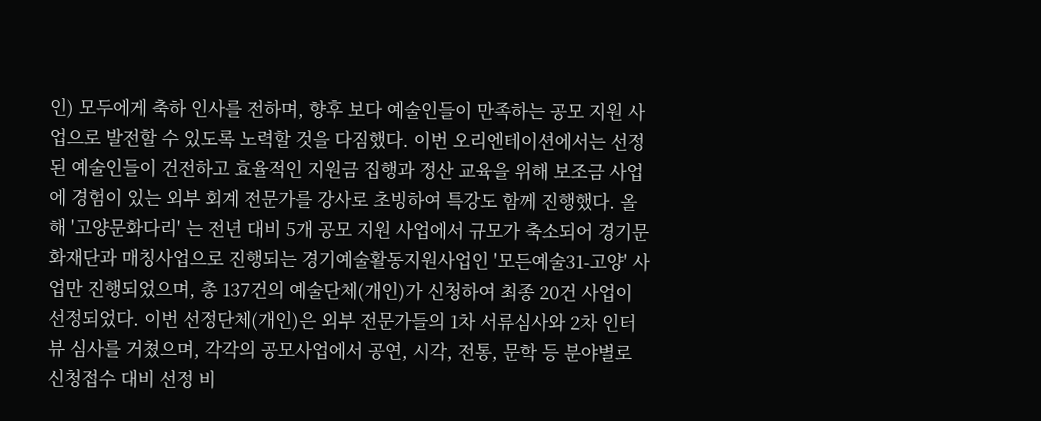인) 모두에게 축하 인사를 전하며, 향후 보다 예술인들이 만족하는 공모 지원 사업으로 발전할 수 있도록 노력할 것을 다짐했다. 이번 오리엔테이션에서는 선정된 예술인들이 건전하고 효율적인 지원금 집행과 정산 교육을 위해 보조금 사업에 경험이 있는 외부 회계 전문가를 강사로 초빙하여 특강도 함께 진행했다. 올해 '고양문화다리' 는 전년 대비 5개 공모 지원 사업에서 규모가 축소되어 경기문화재단과 매칭사업으로 진행되는 경기예술활동지원사업인 '모든예술31-고양' 사업만 진행되었으며, 총 137건의 예술단체(개인)가 신청하여 최종 20건 사업이 선정되었다. 이번 선정단체(개인)은 외부 전문가들의 1차 서류심사와 2차 인터뷰 심사를 거쳤으며, 각각의 공모사업에서 공연, 시각, 전통, 문학 등 분야별로 신청접수 대비 선정 비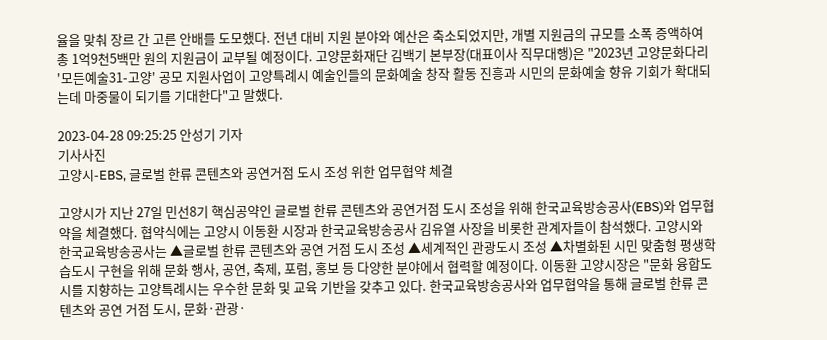율을 맞춰 장르 간 고른 안배를 도모했다. 전년 대비 지원 분야와 예산은 축소되었지만, 개별 지원금의 규모를 소폭 증액하여 총 1억9천5백만 원의 지원금이 교부될 예정이다. 고양문화재단 김백기 본부장(대표이사 직무대행)은 "2023년 고양문화다리 '모든예술31-고양' 공모 지원사업이 고양특례시 예술인들의 문화예술 창작 활동 진흥과 시민의 문화예술 향유 기회가 확대되는데 마중물이 되기를 기대한다"고 말했다.

2023-04-28 09:25:25 안성기 기자
기사사진
고양시-EBS, 글로벌 한류 콘텐츠와 공연거점 도시 조성 위한 업무협약 체결

고양시가 지난 27일 민선8기 핵심공약인 글로벌 한류 콘텐츠와 공연거점 도시 조성을 위해 한국교육방송공사(EBS)와 업무협약을 체결했다. 협약식에는 고양시 이동환 시장과 한국교육방송공사 김유열 사장을 비롯한 관계자들이 참석했다. 고양시와 한국교육방송공사는 ▲글로벌 한류 콘텐츠와 공연 거점 도시 조성 ▲세계적인 관광도시 조성 ▲차별화된 시민 맞춤형 평생학습도시 구현을 위해 문화 행사, 공연, 축제, 포럼, 홍보 등 다양한 분야에서 협력할 예정이다. 이동환 고양시장은 "문화 융합도시를 지향하는 고양특례시는 우수한 문화 및 교육 기반을 갖추고 있다. 한국교육방송공사와 업무협약을 통해 글로벌 한류 콘텐츠와 공연 거점 도시, 문화·관광·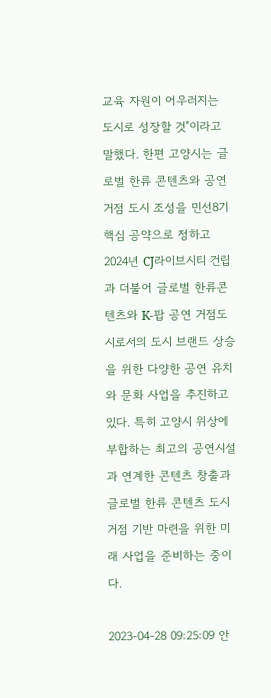교육 자원이 어우러지는 도시로 성장할 것"이라고 말했다. 한편 고양시는 글로벌 한류 콘텐츠와 공연 거점 도시 조성을 민선8기 핵심 공약으로 정하고 2024년 CJ라이브시티 건립과 더불어 글로벌 한류콘텐츠와 K-팝 공연 거점도시로서의 도시 브랜드 상승을 위한 다양한 공연 유치와 문화 사업을 추진하고 있다. 특히 고양시 위상에 부합하는 최고의 공연시설과 연계한 콘텐츠 창출과 글로벌 한류 콘텐츠 도시거점 기반 마련을 위한 미래 사업을 준비하는 중이다.

2023-04-28 09:25:09 안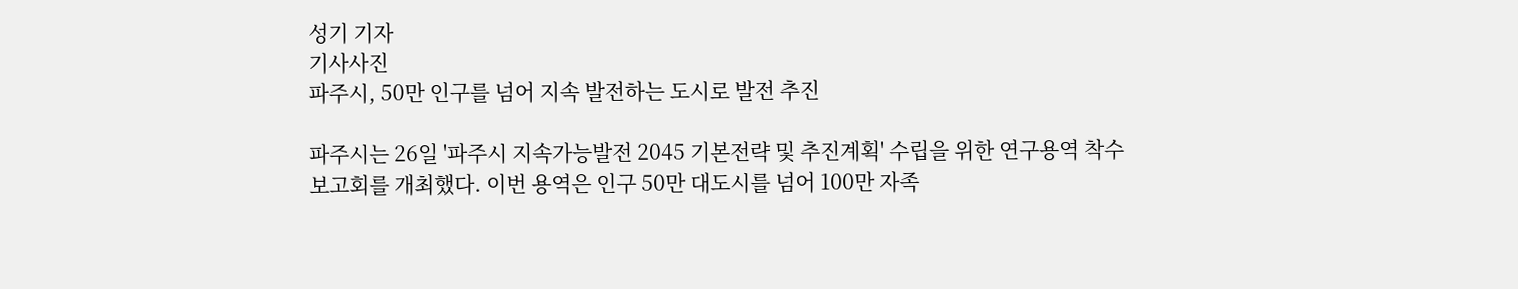성기 기자
기사사진
파주시, 50만 인구를 넘어 지속 발전하는 도시로 발전 추진

파주시는 26일 '파주시 지속가능발전 2045 기본전략 및 추진계획' 수립을 위한 연구용역 착수 보고회를 개최했다. 이번 용역은 인구 50만 대도시를 넘어 100만 자족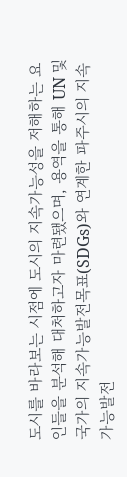도시를 바라보는 시점에 도시의 지속가능성을 저해하는 요인들을 분석해 대처하고자 마련됐으며, 용역을 통해 UN 및 국가의 지속가능발전목표(SDGs)와 연계한 파주시의 지속가능발전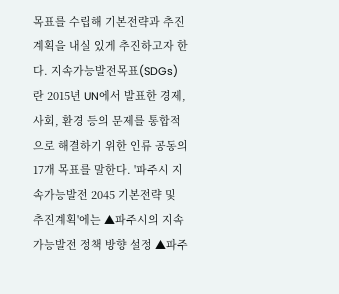목표를 수립해 기본전략과 추진계획을 내실 있게 추진하고자 한다. 지속가능발전목표(SDGs)란 2015년 UN에서 발표한 경제, 사회, 환경 등의 문제를 통합적으로 해결하기 위한 인류 공동의 17개 목표를 말한다. '파주시 지속가능발전 2045 기본전략 및 추진계획'에는 ▲파주시의 지속가능발전 정책 방향 설정 ▲파주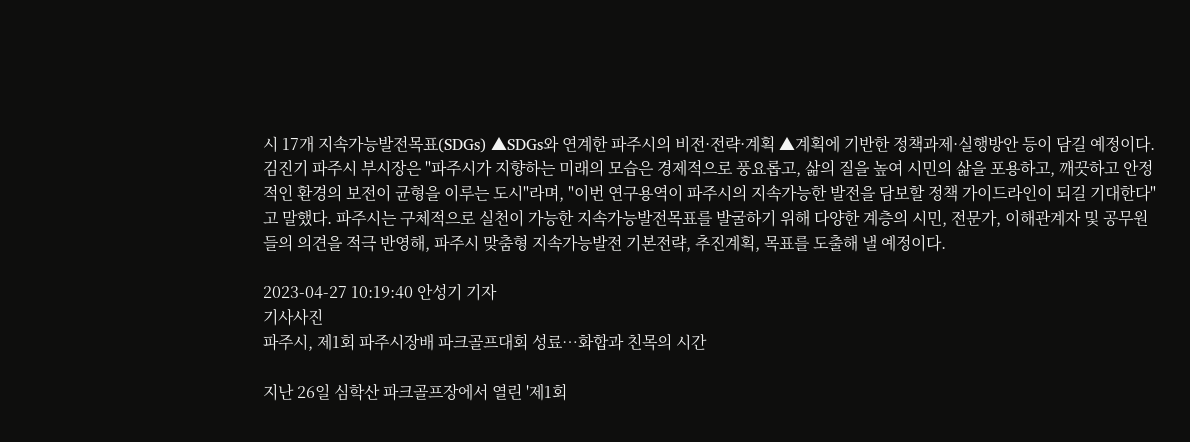시 17개 지속가능발전목표(SDGs) ▲SDGs와 연계한 파주시의 비전·전략·계획 ▲계획에 기반한 정책과제·실행방안 등이 담길 예정이다. 김진기 파주시 부시장은 "파주시가 지향하는 미래의 모습은 경제적으로 풍요롭고, 삶의 질을 높여 시민의 삶을 포용하고, 깨끗하고 안정적인 환경의 보전이 균형을 이루는 도시"라며, "이번 연구용역이 파주시의 지속가능한 발전을 담보할 정책 가이드라인이 되길 기대한다"고 말했다. 파주시는 구체적으로 실천이 가능한 지속가능발전목표를 발굴하기 위해 다양한 계층의 시민, 전문가, 이해관계자 및 공무원들의 의견을 적극 반영해, 파주시 맞춤형 지속가능발전 기본전략, 추진계획, 목표를 도출해 낼 예정이다.

2023-04-27 10:19:40 안성기 기자
기사사진
파주시, 제1회 파주시장배 파크골프대회 성료…화합과 친목의 시간

지난 26일 심학산 파크골프장에서 열린 '제1회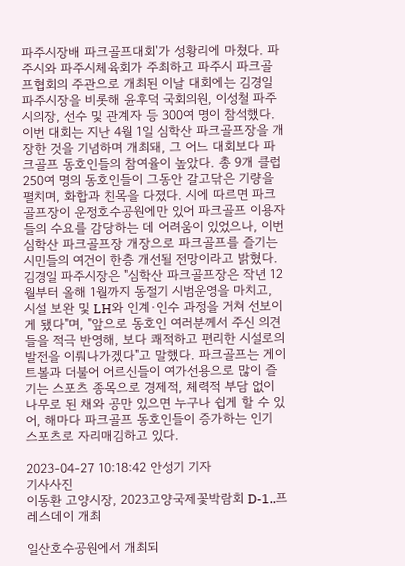파주시장배 파크골프대회'가 성황리에 마쳤다. 파주시와 파주시체육회가 주최하고 파주시 파크골프협회의 주관으로 개최된 이날 대회에는 김경일 파주시장을 비롯해 윤후덕 국회의원, 이성철 파주시의장, 선수 및 관계자 등 300여 명이 참석했다. 이번 대회는 지난 4월 1일 심학산 파크골프장을 개장한 것을 기념하며 개최돼, 그 어느 대회보다 파크골프 동호인들의 참여율이 높았다. 총 9개 클럽 250여 명의 동호인들이 그동안 갈고닦은 기량을 펼치며, 화합과 친목을 다졌다. 시에 따르면 파크골프장이 운정호수공원에만 있어 파크골프 이용자들의 수요를 감당하는 데 어려움이 있었으나, 이번 심학산 파크골프장 개장으로 파크골프를 즐기는 시민들의 여건이 한층 개선될 전망이라고 밝혔다. 김경일 파주시장은 "심학산 파크골프장은 작년 12월부터 올해 1월까지 동절기 시범운영을 마치고, 시설 보완 및 LH와 인계·인수 과정을 거쳐 선보이게 됐다"며, "앞으로 동호인 여러분께서 주신 의견들을 적극 반영해, 보다 쾌적하고 편리한 시설로의 발전을 이뤄나가겠다"고 말했다. 파크골프는 게이트볼과 더불어 어르신들이 여가선용으로 많이 즐기는 스포츠 종목으로 경제적, 체력적 부담 없이 나무로 된 채와 공만 있으면 누구나 쉽게 할 수 있어, 해마다 파크골프 동호인들이 증가하는 인기 스포츠로 자리매김하고 있다.

2023-04-27 10:18:42 안성기 기자
기사사진
이동환 고양시장, 2023고양국제꽃박람회 D-1..프레스데이 개최

일산호수공원에서 개최되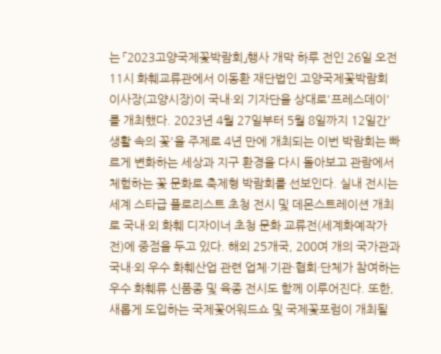는 「2023고양국제꽃박람회」행사 개막 하루 전인 26일 오전 11시 화훼교류관에서 이동환 재단법인 고양국제꽃박람회 이사장(고양시장)이 국내·외 기자단을 상대로'프레스데이'를 개최했다. 2023년 4월 27일부터 5월 8일까지 12일간'생활 속의 꽃'을 주제로 4년 만에 개최되는 이번 박람회는 빠르게 변화하는 세상과 지구 환경을 다시 돌아보고 관람에서 체험하는 꽃 문화로 축제형 박람회를 선보인다. 실내 전시는 세계 스타급 플로리스트 초청 전시 및 데몬스트레이션 개최로 국내·외 화훼 디자이너 초청 문화 교류전(세계화예작가전)에 중점을 두고 있다. 해외 25개국, 200여 개의 국가관과 국내·외 우수 화훼산업 관련 업체·기관·협회·단체가 참여하는 우수 화훼류 신품종 및 육종 전시도 함께 이루어진다. 또한, 새롭게 도입하는 국제꽃어워드쇼 및 국제꽃포럼이 개최될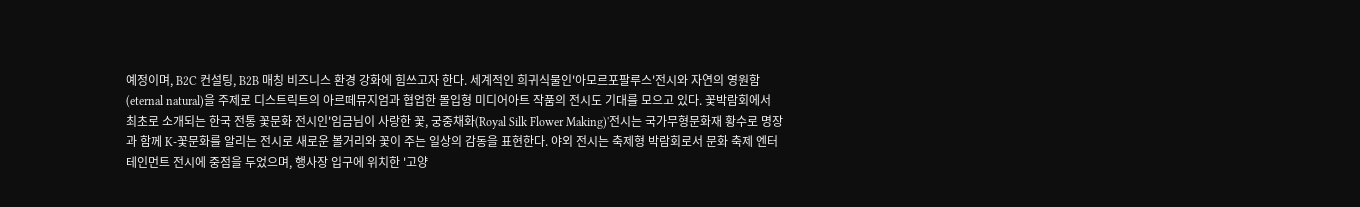예정이며, B2C 컨설팅, B2B 매칭 비즈니스 환경 강화에 힘쓰고자 한다. 세계적인 희귀식물인'아모르포팔루스'전시와 자연의 영원함(eternal natural)을 주제로 디스트릭트의 아르떼뮤지엄과 협업한 몰입형 미디어아트 작품의 전시도 기대를 모으고 있다. 꽃박람회에서 최초로 소개되는 한국 전통 꽃문화 전시인'임금님이 사랑한 꽃, 궁중채화(Royal Silk Flower Making)'전시는 국가무형문화재 황수로 명장과 함께 K-꽃문화를 알리는 전시로 새로운 볼거리와 꽃이 주는 일상의 감동을 표현한다. 야외 전시는 축제형 박람회로서 문화 축제 엔터테인먼트 전시에 중점을 두었으며, 행사장 입구에 위치한 '고양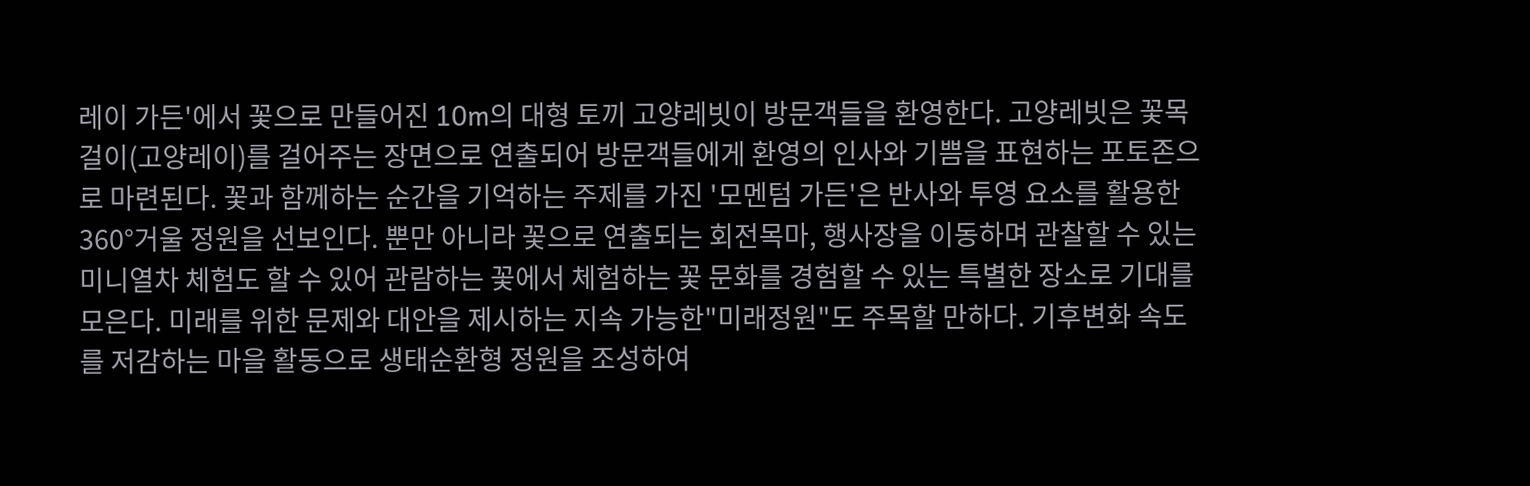레이 가든'에서 꽃으로 만들어진 10m의 대형 토끼 고양레빗이 방문객들을 환영한다. 고양레빗은 꽃목걸이(고양레이)를 걸어주는 장면으로 연출되어 방문객들에게 환영의 인사와 기쁨을 표현하는 포토존으로 마련된다. 꽃과 함께하는 순간을 기억하는 주제를 가진 '모멘텀 가든'은 반사와 투영 요소를 활용한 360°거울 정원을 선보인다. 뿐만 아니라 꽃으로 연출되는 회전목마, 행사장을 이동하며 관찰할 수 있는 미니열차 체험도 할 수 있어 관람하는 꽃에서 체험하는 꽃 문화를 경험할 수 있는 특별한 장소로 기대를 모은다. 미래를 위한 문제와 대안을 제시하는 지속 가능한"미래정원"도 주목할 만하다. 기후변화 속도를 저감하는 마을 활동으로 생태순환형 정원을 조성하여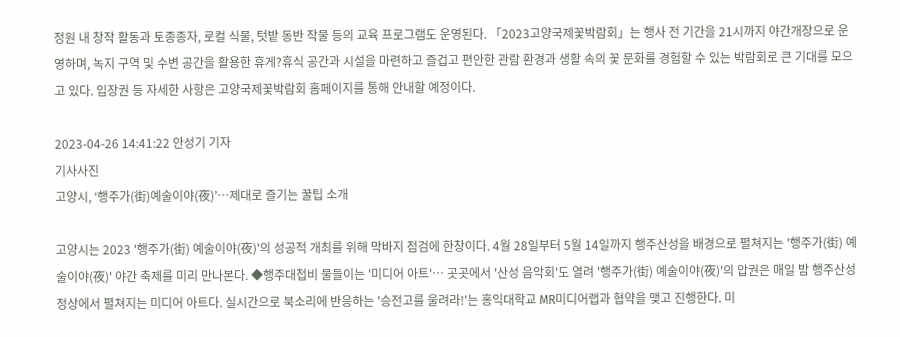정원 내 창작 활동과 토종종자, 로컬 식물, 텃밭 동반 작물 등의 교육 프로그램도 운영된다. 「2023고양국제꽃박람회」는 행사 전 기간을 21시까지 야간개장으로 운영하며, 녹지 구역 및 수변 공간을 활용한 휴게?휴식 공간과 시설을 마련하고 즐겁고 편안한 관람 환경과 생활 속의 꽃 문화를 경험할 수 있는 박람회로 큰 기대를 모으고 있다. 입장권 등 자세한 사항은 고양국제꽃박람회 홈페이지를 통해 안내할 예정이다.

2023-04-26 14:41:22 안성기 기자
기사사진
고양시, ‘행주가(街)예술이야(夜)’…제대로 즐기는 꿀팁 소개

고양시는 2023 '행주가(街) 예술이야(夜)'의 성공적 개최를 위해 막바지 점검에 한창이다. 4월 28일부터 5월 14일까지 행주산성을 배경으로 펼쳐지는 '행주가(街) 예술이야(夜)' 야간 축제를 미리 만나본다. ◆행주대첩비 물들이는 '미디어 아트'… 곳곳에서 '산성 음악회'도 열려 '행주가(街) 예술이야(夜)'의 압권은 매일 밤 행주산성 정상에서 펼쳐지는 미디어 아트다. 실시간으로 북소리에 반응하는 '승전고를 울려라!'는 홍익대학교 MR미디어랩과 협약을 맺고 진행한다. 미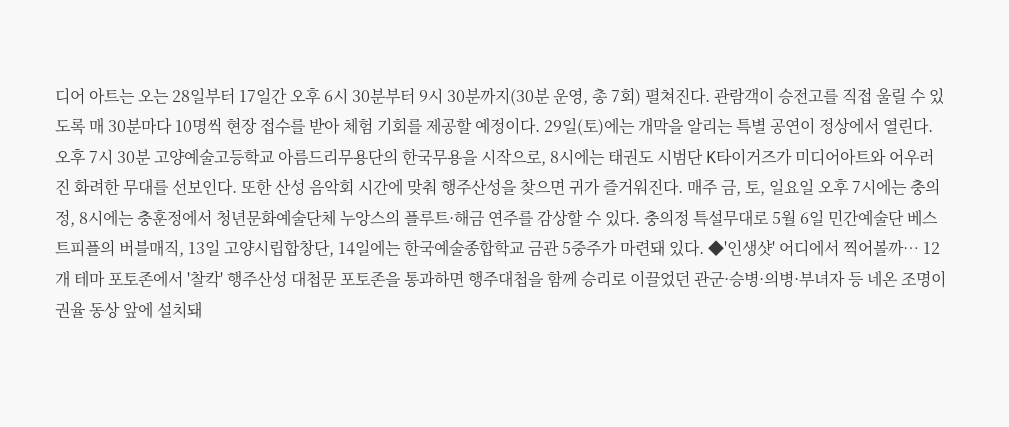디어 아트는 오는 28일부터 17일간 오후 6시 30분부터 9시 30분까지(30분 운영, 총 7회) 펼쳐진다. 관람객이 승전고를 직접 울릴 수 있도록 매 30분마다 10명씩 현장 접수를 받아 체험 기회를 제공할 예정이다. 29일(토)에는 개막을 알리는 특별 공연이 정상에서 열린다. 오후 7시 30분 고양예술고등학교 아름드리무용단의 한국무용을 시작으로, 8시에는 태권도 시범단 K타이거즈가 미디어아트와 어우러진 화려한 무대를 선보인다. 또한 산성 음악회 시간에 맞춰 행주산성을 찾으면 귀가 즐거워진다. 매주 금, 토, 일요일 오후 7시에는 충의정, 8시에는 충훈정에서 청년문화예술단체 누앙스의 플루트·해금 연주를 감상할 수 있다. 충의정 특설무대로 5월 6일 민간예술단 베스트피플의 버블매직, 13일 고양시립합창단, 14일에는 한국예술종합학교 금관 5중주가 마련돼 있다. ◆'인생샷' 어디에서 찍어볼까… 12개 테마 포토존에서 '찰칵' 행주산성 대첩문 포토존을 통과하면 행주대첩을 함께 승리로 이끌었던 관군·승병·의병·부녀자 등 네온 조명이 권율 동상 앞에 설치돼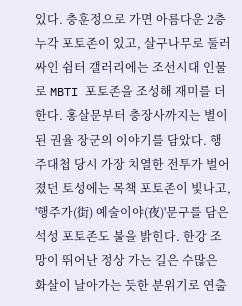있다. 충훈정으로 가면 아름다운 2층 누각 포토존이 있고, 살구나무로 둘러싸인 쉼터 갤러리에는 조선시대 인물로 MBTI 포토존을 조성해 재미를 더한다. 홍살문부터 충장사까지는 별이 된 권율 장군의 이야기를 담았다. 행주대첩 당시 가장 치열한 전투가 벌어졌던 토성에는 목책 포토존이 빛나고, '행주가(街) 예술이야(夜)'문구를 담은 석성 포토존도 불을 밝힌다. 한강 조망이 뛰어난 정상 가는 길은 수많은 화살이 날아가는 듯한 분위기로 연출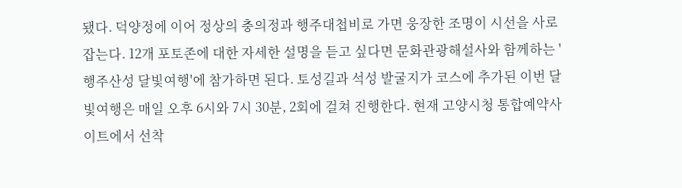됐다. 덕양정에 이어 정상의 충의정과 행주대첩비로 가면 웅장한 조명이 시선을 사로잡는다. 12개 포토존에 대한 자세한 설명을 듣고 싶다면 문화관광해설사와 함께하는 '행주산성 달빛여행'에 참가하면 된다. 토성길과 석성 발굴지가 코스에 추가된 이번 달빛여행은 매일 오후 6시와 7시 30분, 2회에 걸쳐 진행한다. 현재 고양시청 통합예약사이트에서 선착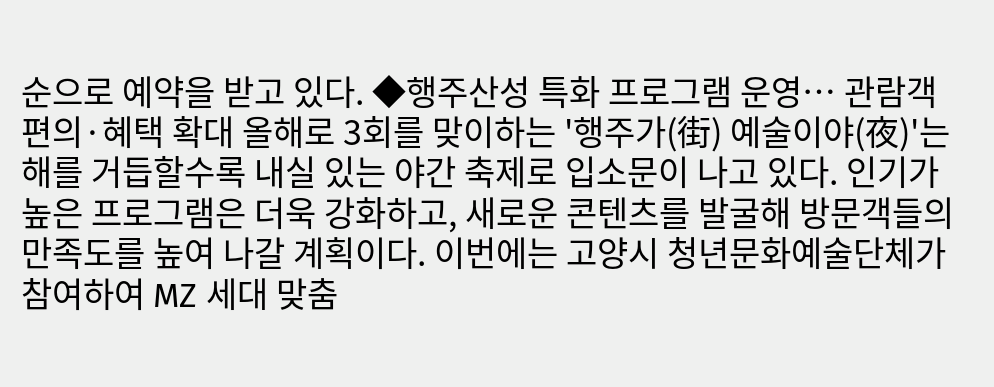순으로 예약을 받고 있다. ◆행주산성 특화 프로그램 운영… 관람객 편의·혜택 확대 올해로 3회를 맞이하는 '행주가(街) 예술이야(夜)'는 해를 거듭할수록 내실 있는 야간 축제로 입소문이 나고 있다. 인기가 높은 프로그램은 더욱 강화하고, 새로운 콘텐츠를 발굴해 방문객들의 만족도를 높여 나갈 계획이다. 이번에는 고양시 청년문화예술단체가 참여하여 MZ 세대 맞춤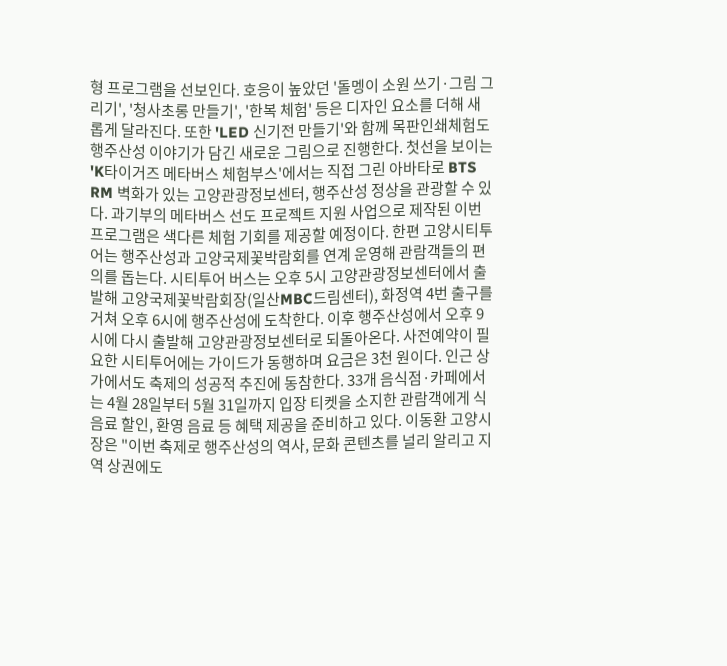형 프로그램을 선보인다. 호응이 높았던 '돌멩이 소원 쓰기·그림 그리기', '청사초롱 만들기', '한복 체험' 등은 디자인 요소를 더해 새롭게 달라진다. 또한 'LED 신기전 만들기'와 함께 목판인쇄체험도 행주산성 이야기가 담긴 새로운 그림으로 진행한다. 첫선을 보이는 'K타이거즈 메타버스 체험부스'에서는 직접 그린 아바타로 BTS RM 벽화가 있는 고양관광정보센터, 행주산성 정상을 관광할 수 있다. 과기부의 메타버스 선도 프로젝트 지원 사업으로 제작된 이번 프로그램은 색다른 체험 기회를 제공할 예정이다. 한편 고양시티투어는 행주산성과 고양국제꽃박람회를 연계 운영해 관람객들의 편의를 돕는다. 시티투어 버스는 오후 5시 고양관광정보센터에서 출발해 고양국제꽃박람회장(일산MBC드림센터), 화정역 4번 출구를 거쳐 오후 6시에 행주산성에 도착한다. 이후 행주산성에서 오후 9시에 다시 출발해 고양관광정보센터로 되돌아온다. 사전예약이 필요한 시티투어에는 가이드가 동행하며 요금은 3천 원이다. 인근 상가에서도 축제의 성공적 추진에 동참한다. 33개 음식점·카페에서는 4월 28일부터 5월 31일까지 입장 티켓을 소지한 관람객에게 식음료 할인, 환영 음료 등 혜택 제공을 준비하고 있다. 이동환 고양시장은 "이번 축제로 행주산성의 역사, 문화 콘텐츠를 널리 알리고 지역 상권에도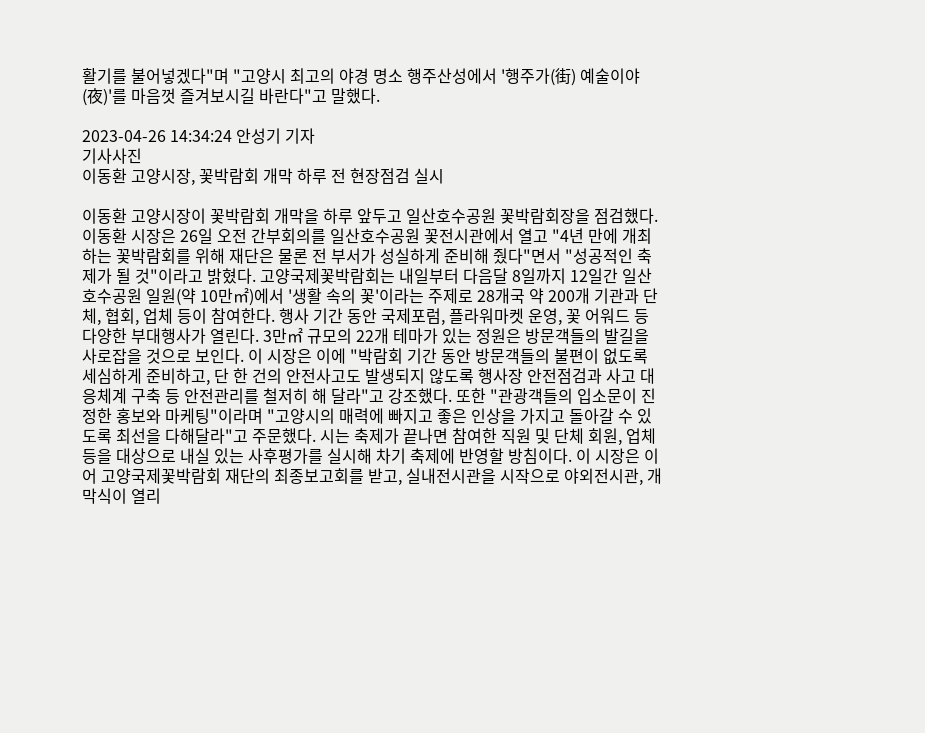활기를 불어넣겠다"며 "고양시 최고의 야경 명소 행주산성에서 '행주가(街) 예술이야(夜)'를 마음껏 즐겨보시길 바란다"고 말했다.

2023-04-26 14:34:24 안성기 기자
기사사진
이동환 고양시장, 꽃박람회 개막 하루 전 현장점검 실시

이동환 고양시장이 꽃박람회 개막을 하루 앞두고 일산호수공원 꽃박람회장을 점검했다. 이동환 시장은 26일 오전 간부회의를 일산호수공원 꽃전시관에서 열고 "4년 만에 개최하는 꽃박람회를 위해 재단은 물론 전 부서가 성실하게 준비해 줬다"면서 "성공적인 축제가 될 것"이라고 밝혔다. 고양국제꽃박람회는 내일부터 다음달 8일까지 12일간 일산호수공원 일원(약 10만㎡)에서 '생활 속의 꽃'이라는 주제로 28개국 약 200개 기관과 단체, 협회, 업체 등이 참여한다. 행사 기간 동안 국제포럼, 플라워마켓 운영, 꽃 어워드 등 다양한 부대행사가 열린다. 3만㎡ 규모의 22개 테마가 있는 정원은 방문객들의 발길을 사로잡을 것으로 보인다. 이 시장은 이에 "박람회 기간 동안 방문객들의 불편이 없도록 세심하게 준비하고, 단 한 건의 안전사고도 발생되지 않도록 행사장 안전점검과 사고 대응체계 구축 등 안전관리를 철저히 해 달라"고 강조했다. 또한 "관광객들의 입소문이 진정한 홍보와 마케팅"이라며 "고양시의 매력에 빠지고 좋은 인상을 가지고 돌아갈 수 있도록 최선을 다해달라"고 주문했다. 시는 축제가 끝나면 참여한 직원 및 단체 회원, 업체 등을 대상으로 내실 있는 사후평가를 실시해 차기 축제에 반영할 방침이다. 이 시장은 이어 고양국제꽃박람회 재단의 최종보고회를 받고, 실내전시관을 시작으로 야외전시관, 개막식이 열리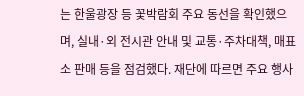는 한울광장 등 꽃박람회 주요 동선을 확인했으며, 실내·외 전시관 안내 및 교통·주차대책, 매표소 판매 등을 점검했다. 재단에 따르면 주요 행사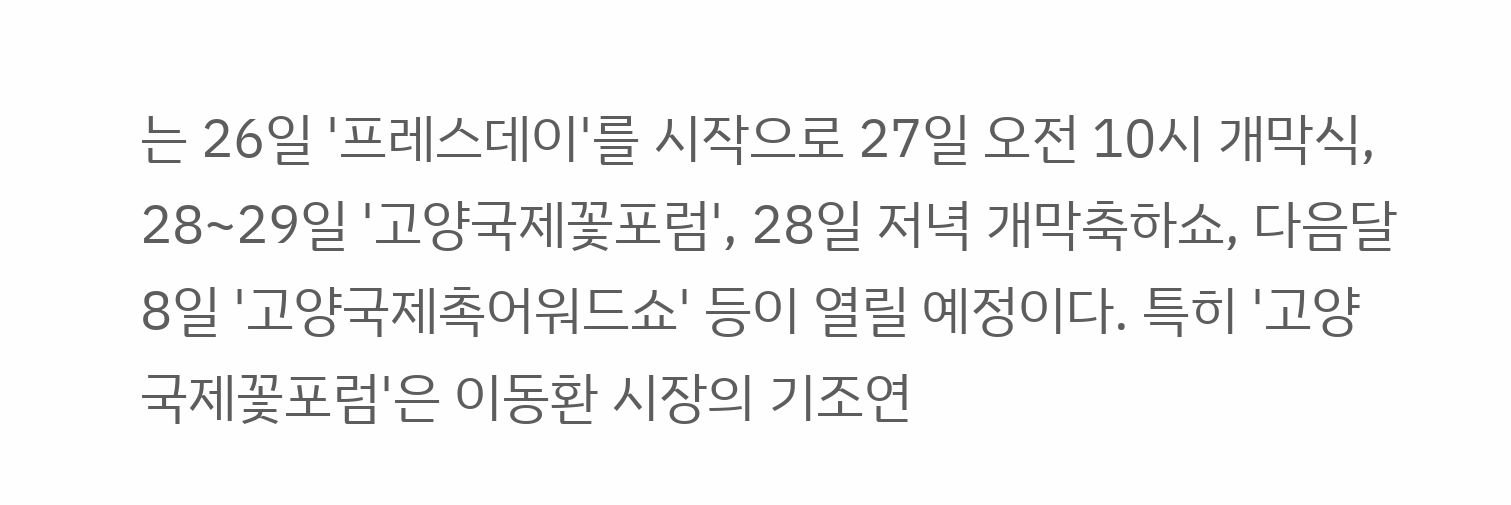는 26일 '프레스데이'를 시작으로 27일 오전 10시 개막식, 28~29일 '고양국제꽃포럼', 28일 저녁 개막축하쇼, 다음달 8일 '고양국제촉어워드쇼' 등이 열릴 예정이다. 특히 '고양국제꽃포럼'은 이동환 시장의 기조연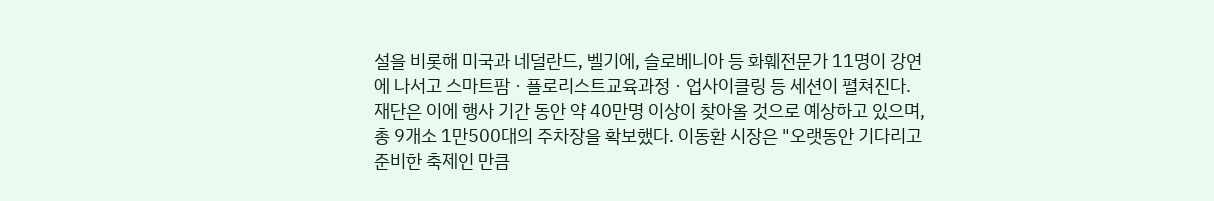설을 비롯해 미국과 네덜란드, 벨기에, 슬로베니아 등 화훼전문가 11명이 강연에 나서고 스마트팜ㆍ플로리스트교육과정ㆍ업사이클링 등 세션이 펼쳐진다. 재단은 이에 행사 기간 동안 약 40만명 이상이 찾아올 것으로 예상하고 있으며, 총 9개소 1만500대의 주차장을 확보했다. 이동환 시장은 "오랫동안 기다리고 준비한 축제인 만큼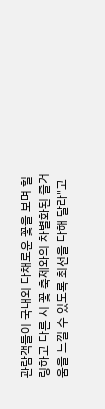관람객들이 국내외 다채로운 꽃을 보며 힐링하고 다른 시 꽃 축제와의 차별화된 즐거움을 느낄 수 있도록 최선을 다해 달라"고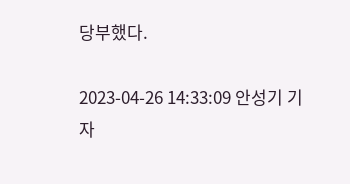당부했다.

2023-04-26 14:33:09 안성기 기자